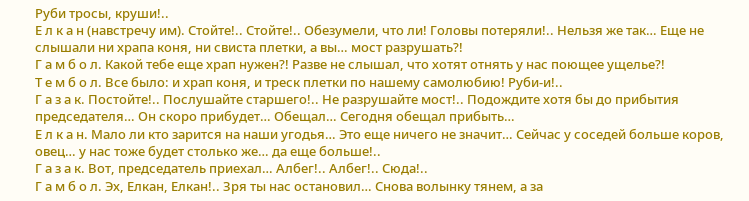Руби тросы, круши!..
Е л к а н (навстречу им). Стойте!.. Стойте!.. Обезумели, что ли! Головы потеряли!.. Нельзя же так… Еще не слышали ни храпа коня, ни свиста плетки, а вы… мост разрушать?!
Г а м б о л. Какой тебе еще храп нужен?! Разве не слышал, что хотят отнять у нас поющее ущелье?!
Т е м б о л. Все было: и храп коня, и треск плетки по нашему самолюбию! Руби-и!..
Г а з а к. Постойте!.. Послушайте старшего!.. Не разрушайте мост!.. Подождите хотя бы до прибытия председателя… Он скоро прибудет… Обещал… Сегодня обещал прибыть…
Е л к а н. Мало ли кто зарится на наши угодья… Это еще ничего не значит… Сейчас у соседей больше коров, овец… у нас тоже будет столько же… да еще больше!..
Г а з а к. Вот, председатель приехал… Албег!.. Албег!.. Сюда!..
Г а м б о л. Эх, Елкан, Елкан!.. Зря ты нас остановил… Снова волынку тянем, а за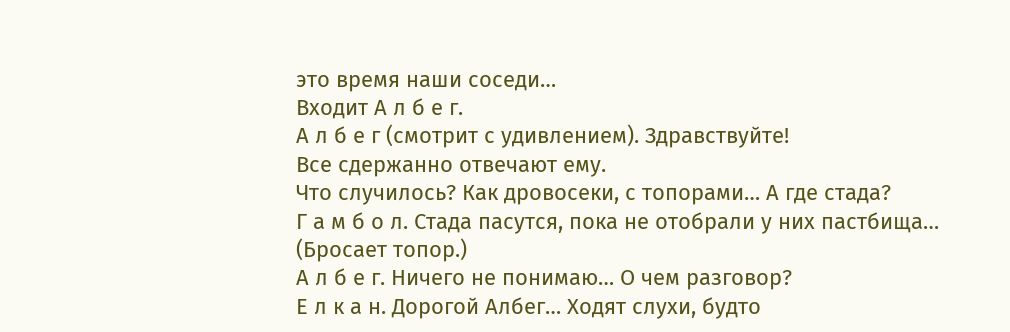это время наши соседи…
Входит А л б е г.
А л б е г (смотрит с удивлением). Здравствуйте!
Все сдержанно отвечают ему.
Что случилось? Как дровосеки, с топорами… А где стада?
Г а м б о л. Стада пасутся, пока не отобрали у них пастбища… (Бросает топор.)
А л б е г. Ничего не понимаю… О чем разговор?
Е л к а н. Дорогой Албег… Ходят слухи, будто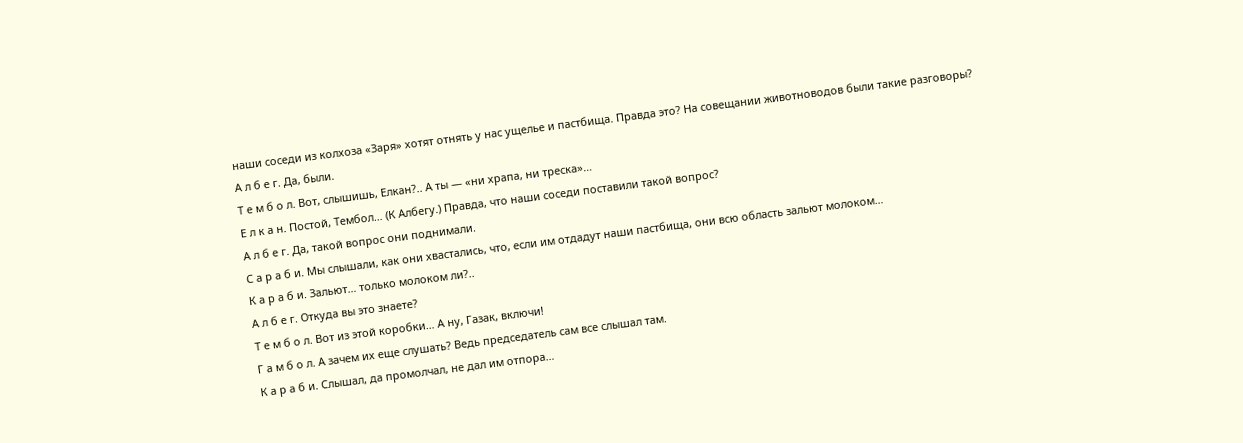наши соседи из колхоза «Заря» хотят отнять у нас ущелье и пастбища. Правда это? На совещании животноводов были такие разговоры?
А л б е г. Да, были.
Т е м б о л. Вот, слышишь, Елкан?.. А ты — «ни храпа, ни треска»…
Е л к а н. Постой, Тембол… (К Албегу.) Правда, что наши соседи поставили такой вопрос?
А л б е г. Да, такой вопрос они поднимали.
С а р а б и. Мы слышали, как они хвастались, что, если им отдадут наши пастбища, они всю область зальют молоком…
К а р а б и. Зальют… только молоком ли?..
А л б е г. Откуда вы это знаете?
Т е м б о л. Вот из этой коробки… А ну, Газак, включи!
Г а м б о л. А зачем их еще слушать? Ведь председатель сам все слышал там.
К а р а б и. Слышал, да промолчал, не дал им отпора…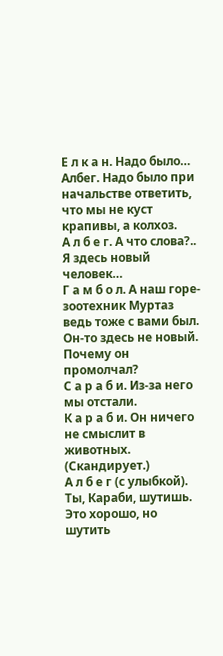Е л к а н. Надо было… Албег. Надо было при начальстве ответить, что мы не куст крапивы, а колхоз.
А л б е г. А что слова?.. Я здесь новый человек…
Г а м б о л. А наш горе-зоотехник Муртаз ведь тоже с вами был. Он-то здесь не новый. Почему он промолчал?
С а р а б и. Из-за него мы отстали.
К а р а б и. Он ничего не смыслит в животных. (Скандирует.)
А л б е г (с улыбкой). Ты, Караби, шутишь. Это хорошо, но шутить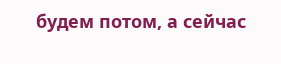будем потом, а сейчас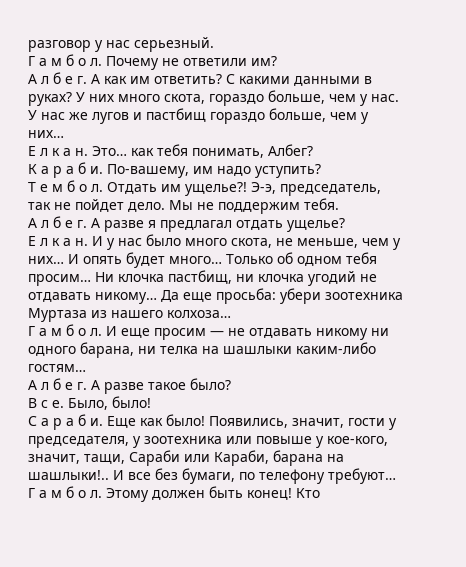разговор у нас серьезный.
Г а м б о л. Почему не ответили им?
А л б е г. А как им ответить? С какими данными в руках? У них много скота, гораздо больше, чем у нас. У нас же лугов и пастбищ гораздо больше, чем у них…
Е л к а н. Это… как тебя понимать, Албег?
К а р а б и. По-вашему, им надо уступить?
Т е м б о л. Отдать им ущелье?! Э-э, председатель, так не пойдет дело. Мы не поддержим тебя.
А л б е г. А разве я предлагал отдать ущелье?
Е л к а н. И у нас было много скота, не меньше, чем у них… И опять будет много… Только об одном тебя просим… Ни клочка пастбищ, ни клочка угодий не отдавать никому… Да еще просьба: убери зоотехника Муртаза из нашего колхоза…
Г а м б о л. И еще просим — не отдавать никому ни одного барана, ни телка на шашлыки каким-либо гостям…
А л б е г. А разве такое было?
В с е. Было, было!
С а р а б и. Еще как было! Появились, значит, гости у председателя, у зоотехника или повыше у кое-кого, значит, тащи, Сараби или Караби, барана на шашлыки!.. И все без бумаги, по телефону требуют…
Г а м б о л. Этому должен быть конец! Кто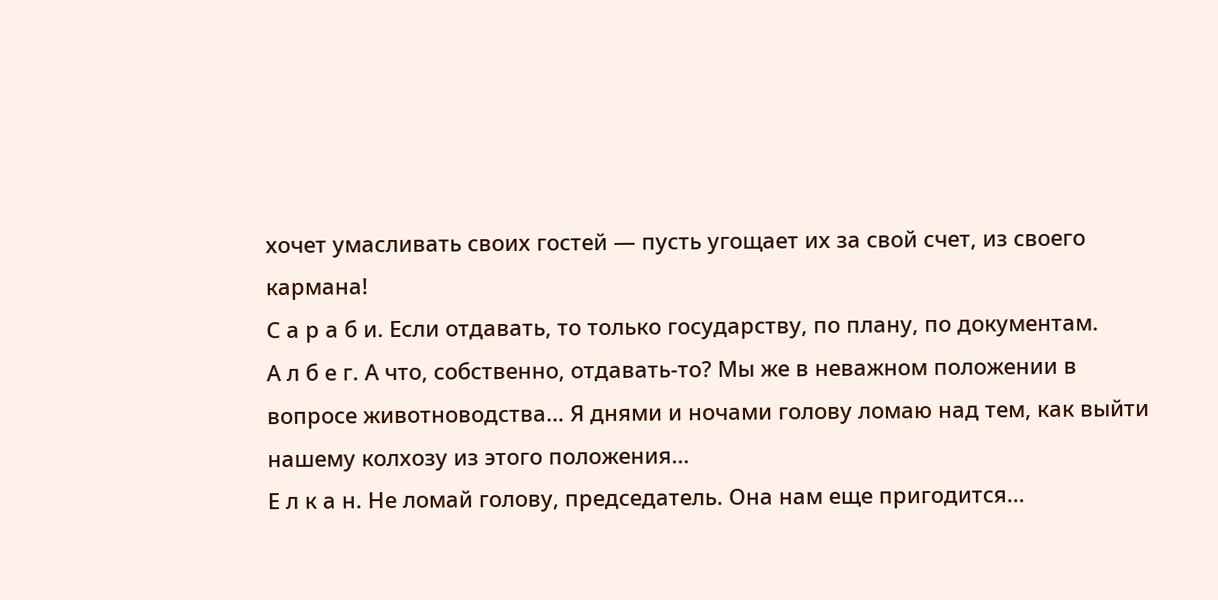хочет умасливать своих гостей — пусть угощает их за свой счет, из своего кармана!
С а р а б и. Если отдавать, то только государству, по плану, по документам.
А л б е г. А что, собственно, отдавать-то? Мы же в неважном положении в вопросе животноводства… Я днями и ночами голову ломаю над тем, как выйти нашему колхозу из этого положения…
Е л к а н. Не ломай голову, председатель. Она нам еще пригодится…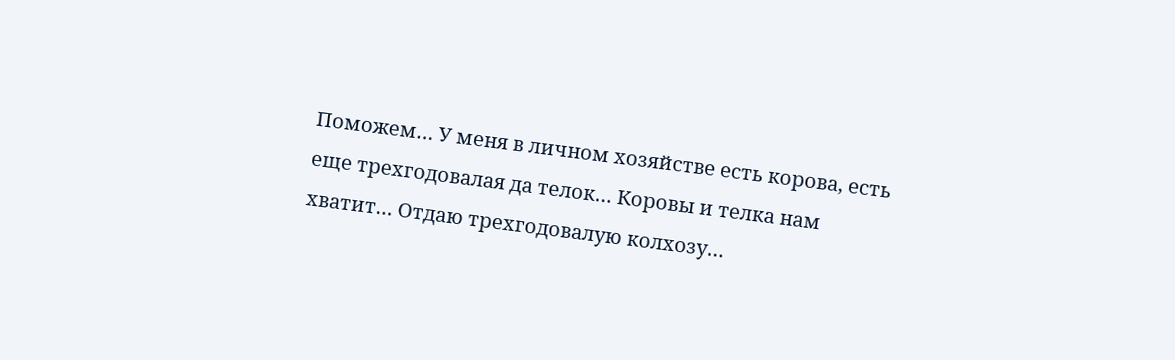Поможем… У меня в личном хозяйстве есть корова, есть еще трехгодовалая да телок… Коровы и телка нам хватит… Отдаю трехгодовалую колхозу…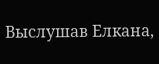Выслушав Елкана,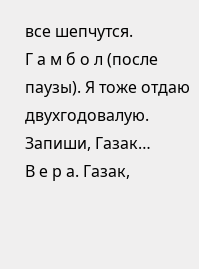все шепчутся.
Г а м б о л (после паузы). Я тоже отдаю двухгодовалую. Запиши, Газак…
В е р а. Газак,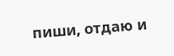пиши, отдаю и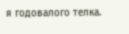я годовалого телка.